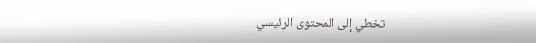تخطي إلى المحتوى الرئيسي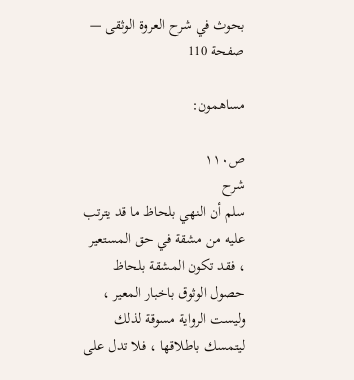بحوث في شرح العروة الوثقى — صفحة 110

مساهمون:

ص١١٠
شرح
سلم أن النهي بلحاظ ما قد يترتب عليه من مشقة في حق المستعير ، فقد تكون المشقة بلحاظ حصول الوثوق باخبار المعير ، وليست الرواية مسوقة لذلك ليتمسك باطلاقها ، فلا تدل على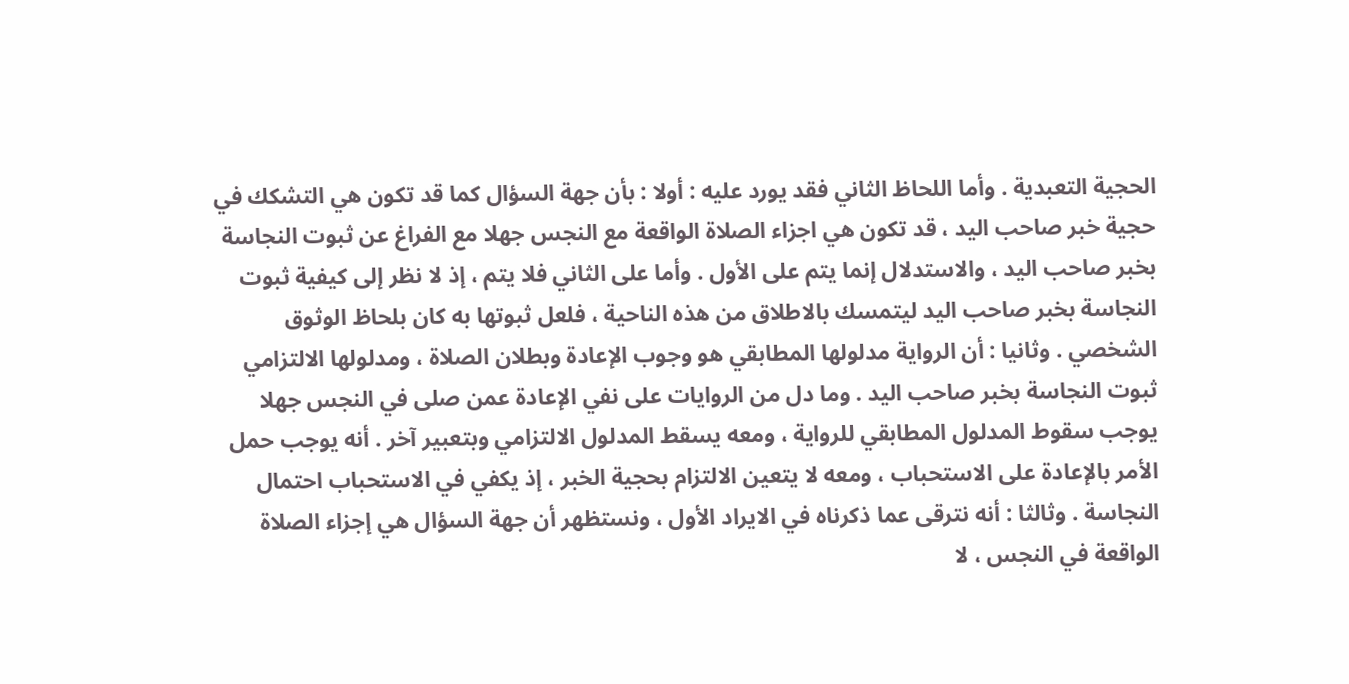الحجية التعبدية . وأما اللحاظ الثاني فقد يورد عليه : أولا : بأن جهة السؤال كما قد تكون هي التشكك في حجية خبر صاحب اليد ، قد تكون هي اجزاء الصلاة الواقعة مع النجس جهلا مع الفراغ عن ثبوت النجاسة بخبر صاحب اليد ، والاستدلال إنما يتم على الأول . وأما على الثاني فلا يتم ، إذ لا نظر إلى كيفية ثبوت النجاسة بخبر صاحب اليد ليتمسك بالاطلاق من هذه الناحية ، فلعل ثبوتها به كان بلحاظ الوثوق الشخصي . وثانيا : أن الرواية مدلولها المطابقي هو وجوب الإعادة وبطلان الصلاة ، ومدلولها الالتزامي ثبوت النجاسة بخبر صاحب اليد . وما دل من الروايات على نفي الإعادة عمن صلى في النجس جهلا يوجب سقوط المدلول المطابقي للرواية ، ومعه يسقط المدلول الالتزامي وبتعبير آخر . أنه يوجب حمل الأمر بالإعادة على الاستحباب ، ومعه لا يتعين الالتزام بحجية الخبر ، إذ يكفي في الاستحباب احتمال النجاسة . وثالثا : أنه نترقى عما ذكرناه في الايراد الأول ، ونستظهر أن جهة السؤال هي إجزاء الصلاة الواقعة في النجس ، لا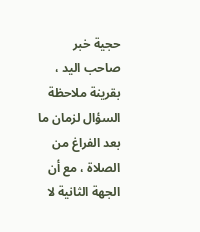حجية خبر صاحب اليد ، بقرينة ملاحظة السؤال لزمان ما بعد الفراغ من الصلاة ، مع أن الجهة الثانية لا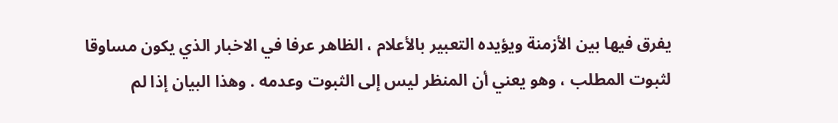يفرق فيها بين الأزمنة ويؤيده التعبير بالأعلام ، الظاهر عرفا في الاخبار الذي يكون مساوقا لثبوت المطلب ، وهو يعني أن المنظر ليس إلى الثبوت وعدمه . وهذا البيان إذا لم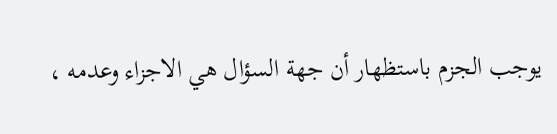يوجب الجزم باستظهار أن جهة السؤال هي الاجزاء وعدمه ،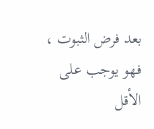بعد فرض الثبوت ، فهو يوجب على الأقل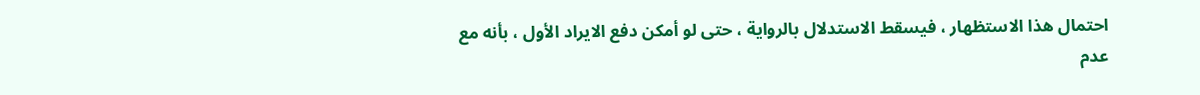احتمال هذا الاستظهار ، فيسقط الاستدلال بالرواية ، حتى لو أمكن دفع الايراد الأول ، بأنه مع عدم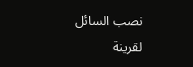نصب السائل لقرينة